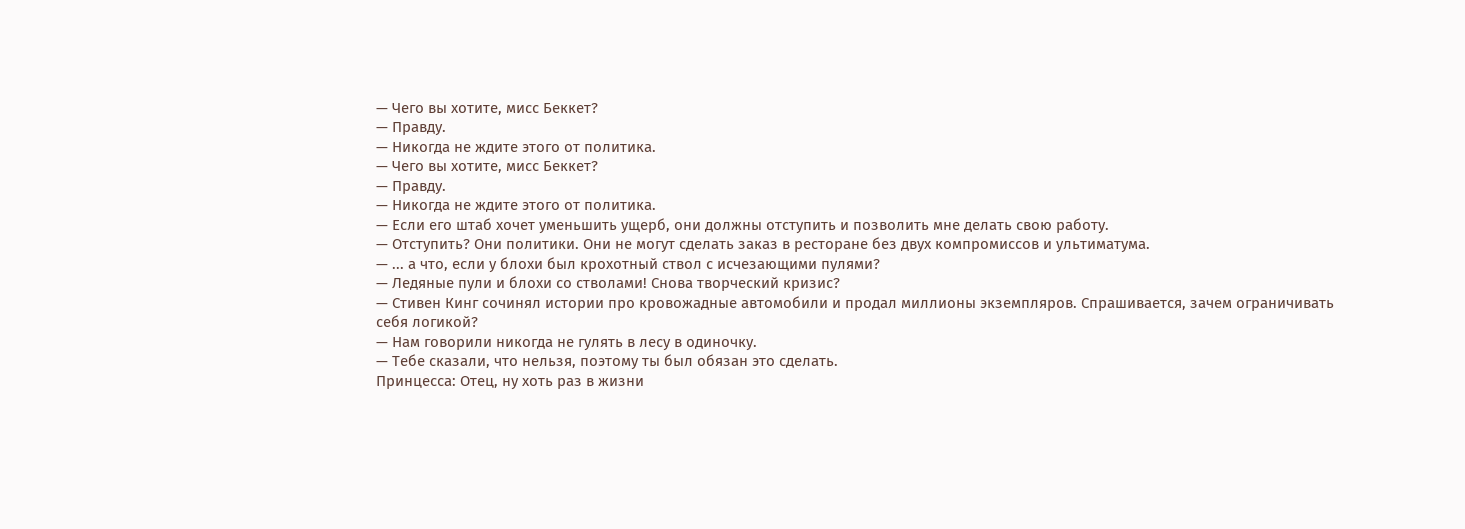— Чего вы хотите, мисс Беккет?
— Правду.
— Никогда не ждите этого от политика.
— Чего вы хотите, мисс Беккет?
— Правду.
— Никогда не ждите этого от политика.
— Если его штаб хочет уменьшить ущерб, они должны отступить и позволить мне делать свою работу.
— Отступить? Они политики. Они не могут сделать заказ в ресторане без двух компромиссов и ультиматума.
— ... а что, если у блохи был крохотный ствол с исчезающими пулями?
— Ледяные пули и блохи со стволами! Снова творческий кризис?
— Стивен Кинг сочинял истории про кровожадные автомобили и продал миллионы экземпляров. Спрашивается, зачем ограничивать себя логикой?
— Нам говорили никогда не гулять в лесу в одиночку.
— Тебе сказали, что нельзя, поэтому ты был обязан это сделать.
Принцесса: Отец, ну хоть раз в жизни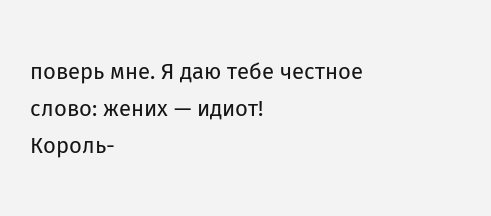поверь мне. Я даю тебе честное слово: жених — идиот!
Король-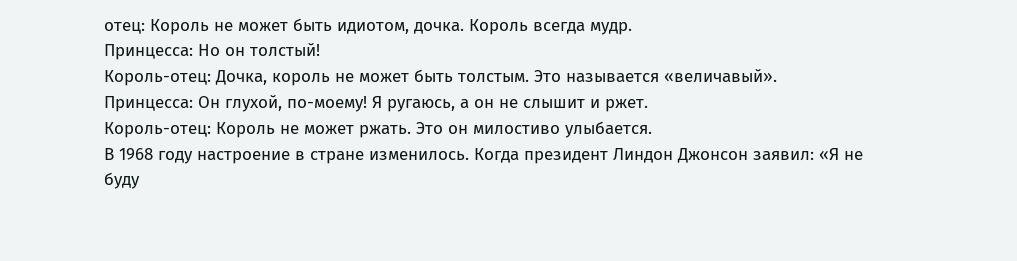отец: Король не может быть идиотом, дочка. Король всегда мудр.
Принцесса: Но он толстый!
Король-отец: Дочка, король не может быть толстым. Это называется «величавый».
Принцесса: Он глухой, по-моему! Я ругаюсь, а он не слышит и ржет.
Король-отец: Король не может ржать. Это он милостиво улыбается.
В 1968 году настроение в стране изменилось. Когда президент Линдон Джонсон заявил: «Я не буду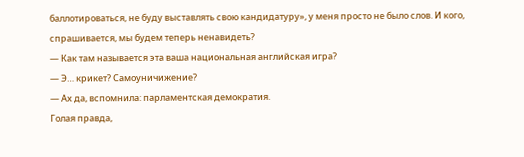баллотироваться, не буду выставлять свою кандидатуру», у меня просто не было слов. И кого, спрашивается, мы будем теперь ненавидеть?
— Как там называется эта ваша национальная английская игра?
— Э… крикет? Самоуничижение?
— Ах да, вспомнила: парламентская демократия.
Голая правда,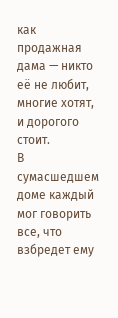как продажная дама — никто её не любит, многие хотят, и дорогого стоит.
В сумасшедшем доме каждый мог говорить все, что взбредет ему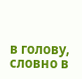в голову, словно в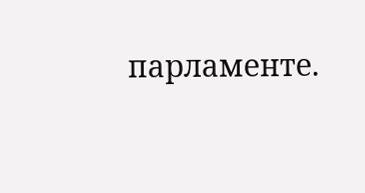парламенте.